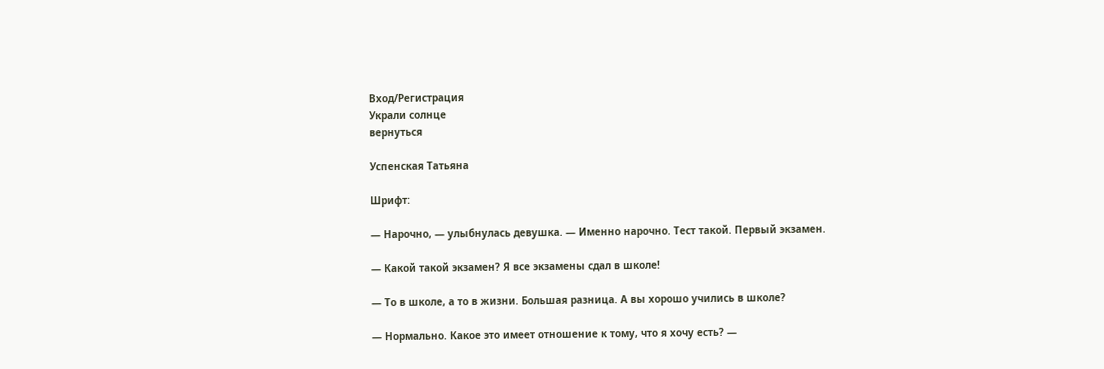Вход/Регистрация
Украли солнце
вернуться

Успенская Татьяна

Шрифт:

— Нарочно, — улыбнулась девушка. — Именно нарочно. Тест такой. Первый экзамен.

— Какой такой экзамен? Я все экзамены сдал в школе!

— То в школе, а то в жизни. Большая разница. А вы хорошо учились в школе?

— Нормально. Какое это имеет отношение к тому, что я хочу есть? —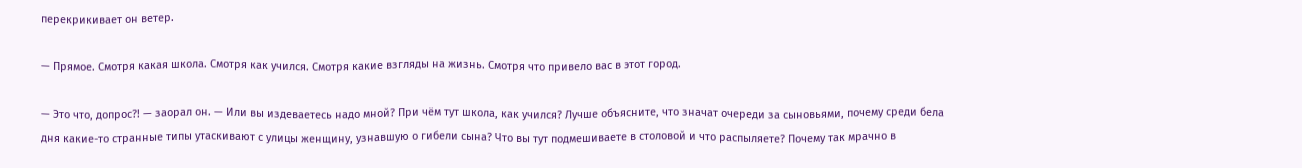перекрикивает он ветер.

— Прямое. Смотря какая школа. Смотря как учился. Смотря какие взгляды на жизнь. Смотря что привело вас в этот город.

— Это что, допрос?! — заорал он. — Или вы издеваетесь надо мной? При чём тут школа, как учился? Лучше объясните, что значат очереди за сыновьями, почему среди бела дня какие-то странные типы утаскивают с улицы женщину, узнавшую о гибели сына? Что вы тут подмешиваете в столовой и что распыляете? Почему так мрачно в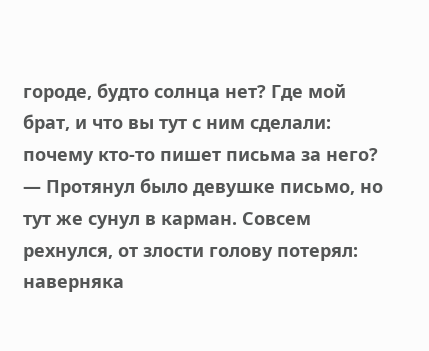городе, будто солнца нет? Где мой брат, и что вы тут с ним сделали: почему кто-то пишет письма за него? — Протянул было девушке письмо, но тут же сунул в карман. Совсем рехнулся, от злости голову потерял: наверняка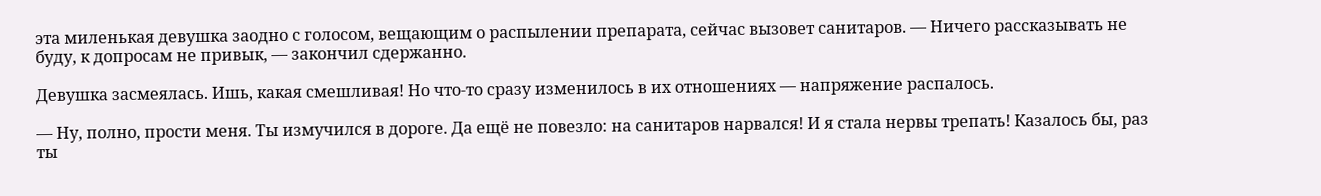эта миленькая девушка заодно с голосом, вещающим о распылении препарата, сейчас вызовет санитаров. — Ничего рассказывать не буду, к допросам не привык, — закончил сдержанно.

Девушка засмеялась. Ишь, какая смешливая! Но что-то сразу изменилось в их отношениях — напряжение распалось.

— Ну, полно, прости меня. Ты измучился в дороге. Да ещё не повезло: на санитаров нарвался! И я стала нервы трепать! Казалось бы, раз ты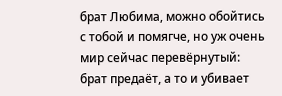брат Любима, можно обойтись с тобой и помягче, но уж очень мир сейчас перевёрнутый: брат предаёт, а то и убивает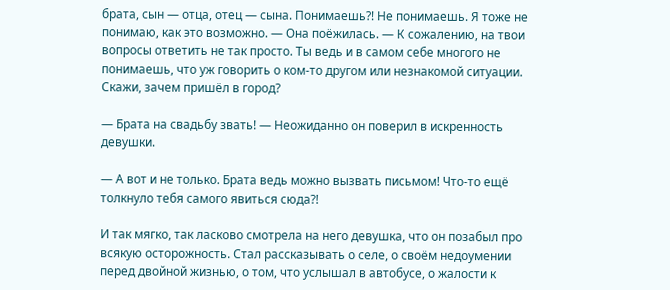брата, сын — отца, отец — сына. Понимаешь?! Не понимаешь. Я тоже не понимаю, как это возможно. — Она поёжилась. — К сожалению, на твои вопросы ответить не так просто. Ты ведь и в самом себе многого не понимаешь, что уж говорить о ком-то другом или незнакомой ситуации. Скажи, зачем пришёл в город?

— Брата на свадьбу звать! — Неожиданно он поверил в искренность девушки.

— А вот и не только. Брата ведь можно вызвать письмом! Что-то ещё толкнуло тебя самого явиться сюда?!

И так мягко, так ласково смотрела на него девушка, что он позабыл про всякую осторожность. Стал рассказывать о селе, о своём недоумении перед двойной жизнью, о том, что услышал в автобусе, о жалости к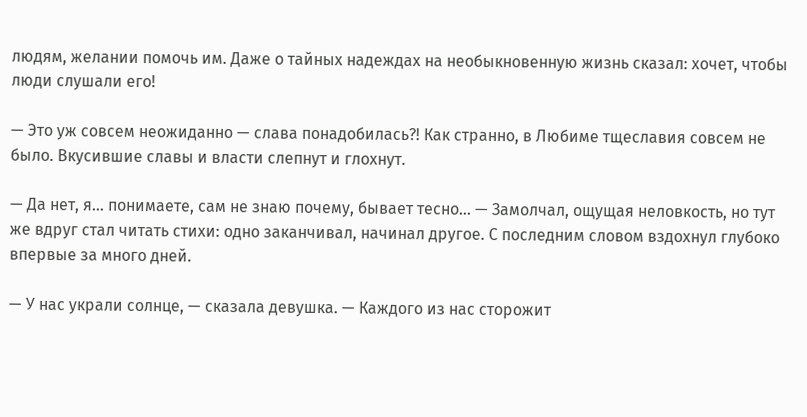людям, желании помочь им. Даже о тайных надеждах на необыкновенную жизнь сказал: хочет, чтобы люди слушали его!

— Это уж совсем неожиданно — слава понадобилась?! Как странно, в Любиме тщеславия совсем не было. Вкусившие славы и власти слепнут и глохнут.

— Да нет, я… понимаете, сам не знаю почему, бывает тесно… — Замолчал, ощущая неловкость, но тут же вдруг стал читать стихи: одно заканчивал, начинал другое. С последним словом вздохнул глубоко впервые за много дней.

— У нас украли солнце, — сказала девушка. — Каждого из нас сторожит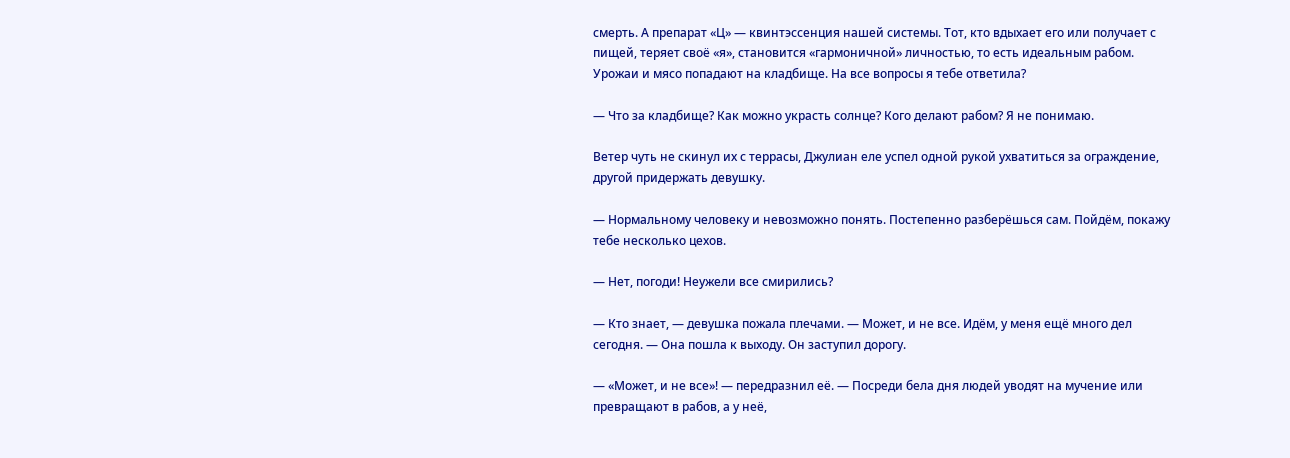смерть. А препарат «Ц» — квинтэссенция нашей системы. Тот, кто вдыхает его или получает с пищей, теряет своё «я», становится «гармоничной» личностью, то есть идеальным рабом. Урожаи и мясо попадают на кладбище. На все вопросы я тебе ответила?

— Что за кладбище? Как можно украсть солнце? Кого делают рабом? Я не понимаю.

Ветер чуть не скинул их с террасы, Джулиан еле успел одной рукой ухватиться за ограждение, другой придержать девушку.

— Нормальному человеку и невозможно понять. Постепенно разберёшься сам. Пойдём, покажу тебе несколько цехов.

— Нет, погоди! Неужели все смирились?

— Кто знает, — девушка пожала плечами. — Может, и не все. Идём, у меня ещё много дел сегодня. — Она пошла к выходу. Он заступил дорогу.

— «Может, и не все»! — передразнил её. — Посреди бела дня людей уводят на мучение или превращают в рабов, а у неё,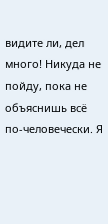видите ли, дел много! Никуда не пойду, пока не объяснишь всё по-человечески. Я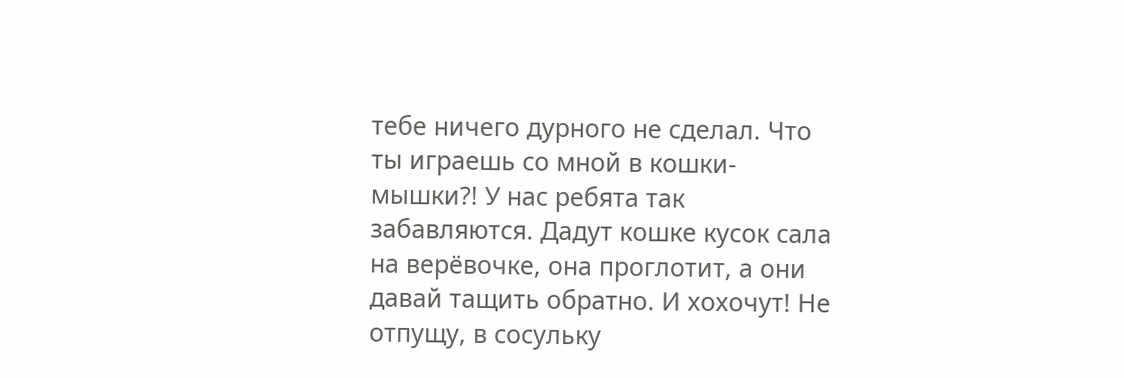тебе ничего дурного не сделал. Что ты играешь со мной в кошки-мышки?! У нас ребята так забавляются. Дадут кошке кусок сала на верёвочке, она проглотит, а они давай тащить обратно. И хохочут! Не отпущу, в сосульку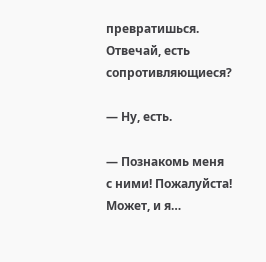превратишься. Отвечай, есть сопротивляющиеся?

— Ну, есть.

— Познакомь меня с ними! Пожалуйста! Может, и я…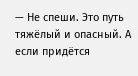— Не спеши. Это путь тяжёлый и опасный. А если придётся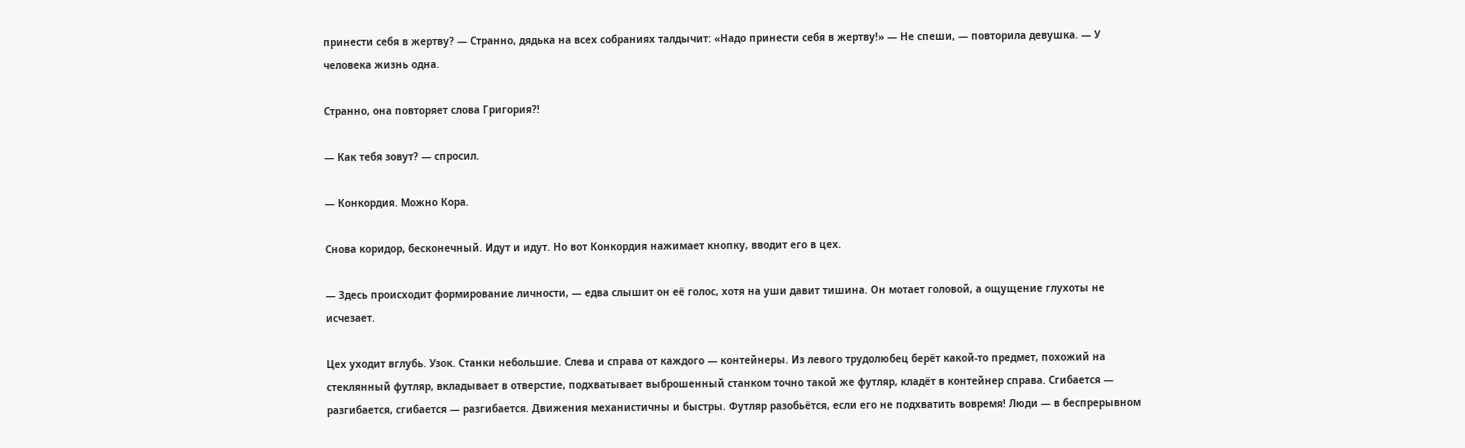принести себя в жертву? — Странно, дядька на всех собраниях талдычит: «Надо принести себя в жертву!» — Не спеши, — повторила девушка. — У человека жизнь одна.

Странно, она повторяет слова Григория?!

— Как тебя зовут? — спросил.

— Конкордия. Можно Кора.

Снова коридор, бесконечный. Идут и идут. Но вот Конкордия нажимает кнопку, вводит его в цех.

— Здесь происходит формирование личности, — едва слышит он её голос, хотя на уши давит тишина. Он мотает головой, а ощущение глухоты не исчезает.

Цех уходит вглубь. Узок. Станки небольшие. Слева и справа от каждого — контейнеры. Из левого трудолюбец берёт какой-то предмет, похожий на стеклянный футляр, вкладывает в отверстие, подхватывает выброшенный станком точно такой же футляр, кладёт в контейнер справа. Сгибается — разгибается, сгибается — разгибается. Движения механистичны и быстры. Футляр разобьётся, если его не подхватить вовремя! Люди — в беспрерывном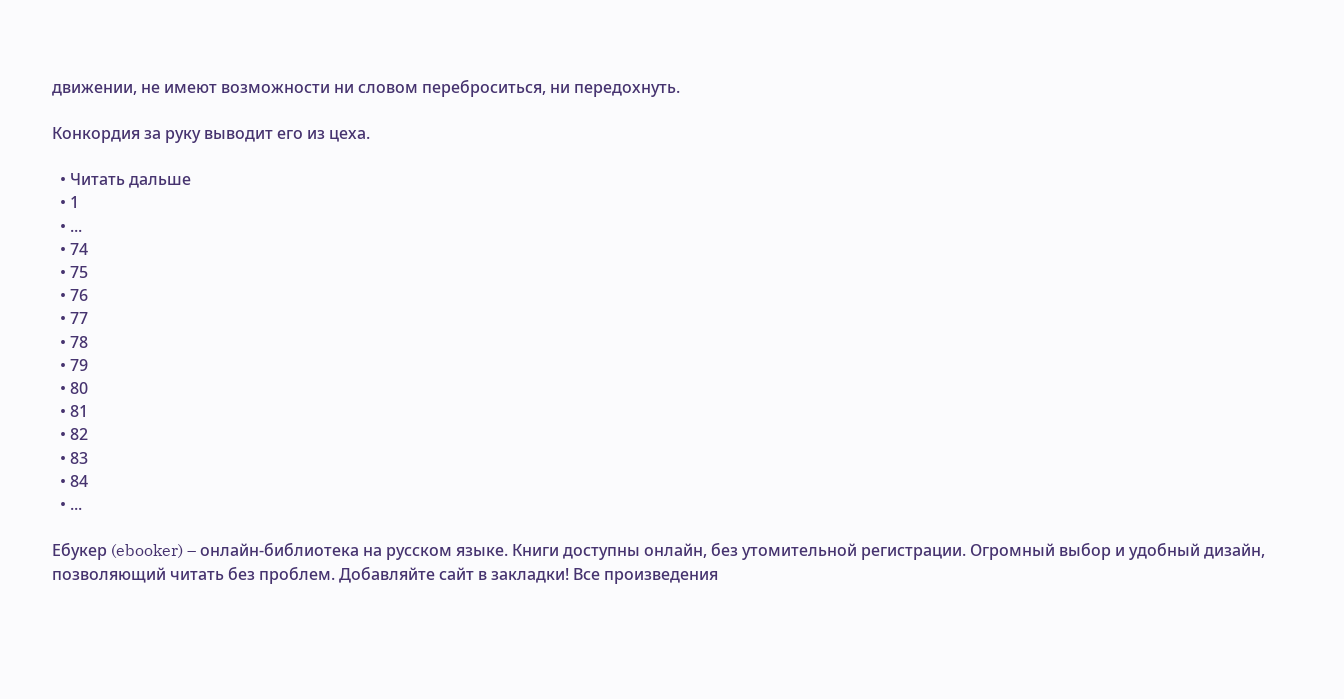движении, не имеют возможности ни словом переброситься, ни передохнуть.

Конкордия за руку выводит его из цеха.

  • Читать дальше
  • 1
  • ...
  • 74
  • 75
  • 76
  • 77
  • 78
  • 79
  • 80
  • 81
  • 82
  • 83
  • 84
  • ...

Ебукер (ebooker) – онлайн-библиотека на русском языке. Книги доступны онлайн, без утомительной регистрации. Огромный выбор и удобный дизайн, позволяющий читать без проблем. Добавляйте сайт в закладки! Все произведения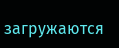загружаются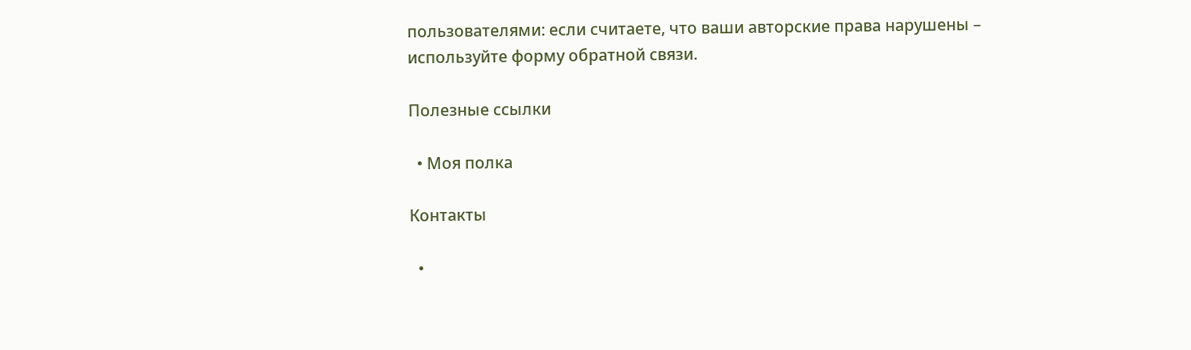пользователями: если считаете, что ваши авторские права нарушены – используйте форму обратной связи.

Полезные ссылки

  • Моя полка

Контакты

  •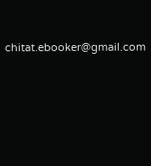chitat.ebooker@gmail.com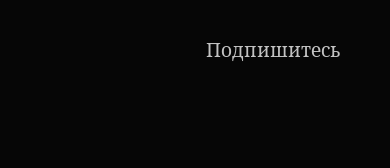Подпишитесь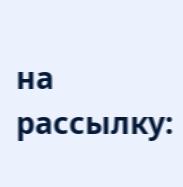на рассылку: